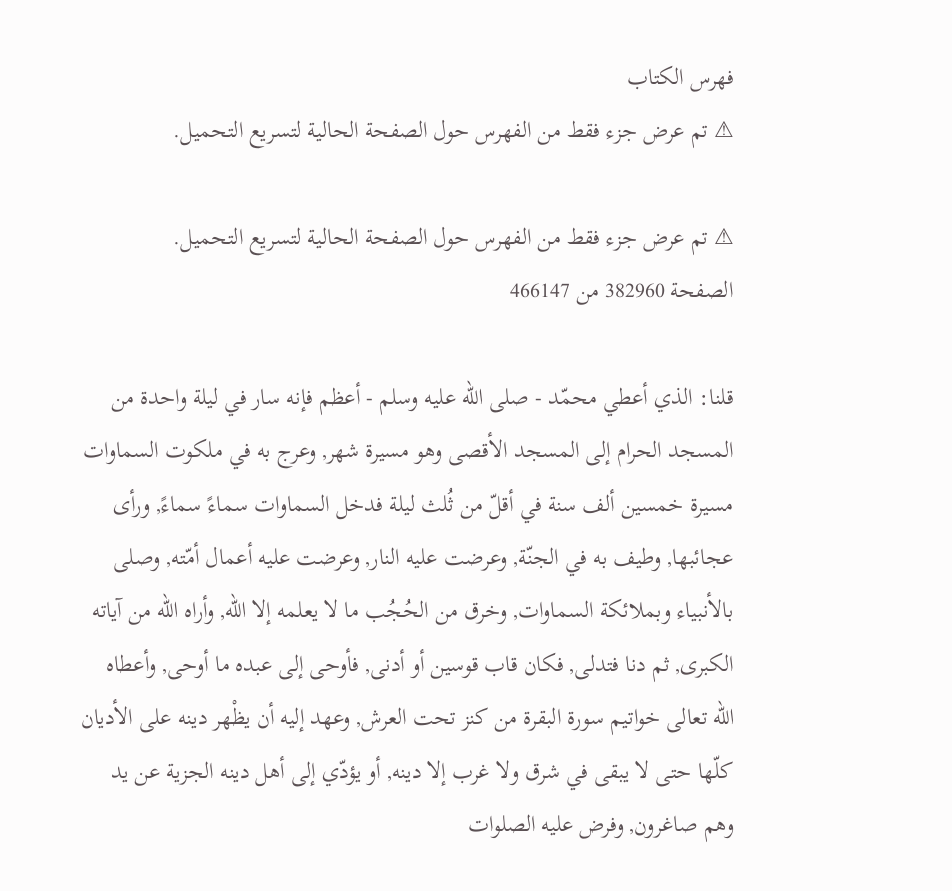فهرس الكتاب
⚠ تم عرض جزء فقط من الفهرس حول الصفحة الحالية لتسريع التحميل.

⚠ تم عرض جزء فقط من الفهرس حول الصفحة الحالية لتسريع التحميل.
الصفحة 382960 من 466147

قلنا: الذي أعطي محمّد - صلى الله عليه وسلم - أعظم فإنه سار في ليلة واحدة من المسجد الحرام إلى المسجد الأقصى وهو مسيرة شهر, وعرج به في ملكوت السماوات مسيرة خمسين ألف سنة في أقلّ من ثُلث ليلة فدخل السماوات سماءً سماءً, ورأى عجائبها, وطيف به في الجنّة, وعرضت عليه النار, وعرضت عليه أعمال أمّته, وصلى بالأنبياء وبملائكة السماوات, وخرق من الحُجُب ما لا يعلمه إلا الله, وأراه الله من آياته الكبرى, ثم دنا فتدلى, فكان قاب قوسين أو أدنى, فأوحى إلى عبده ما أوحى, وأعطاه الله تعالى خواتيم سورة البقرة من كنز تحت العرش, وعهد إليه أن يظْهر دينه على الأديان كلّها حتى لا يبقى في شرق ولا غرب إلا دينه, أو يؤدّي إلى أهل دينه الجزية عن يد وهم صاغرون, وفرض عليه الصلوات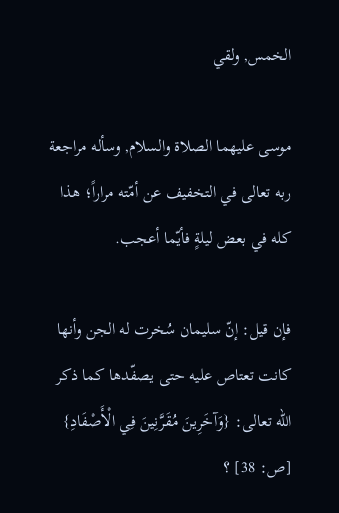الخمس, ولقي

موسى عليهما الصلاة والسلام, وسأله مراجعة ربه تعالى في التخفيف عن أمّته مراراً؛ هذا كله في بعض ليلةٍ فأيّما أعجب.

فإن قيل: إنّ سليمان سُخرت له الجن وأنها كانت تعتاص عليه حتى يصفّدها كما ذكر الله تعالى: {وَآخَرِينَ مُقَرَّنِينَ فِي الْأَصْفَادِ} [ص: 38] ؟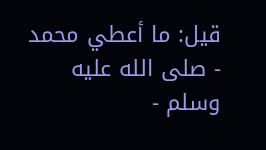قيل: ما أعطي محمد - صلى الله عليه وسلم -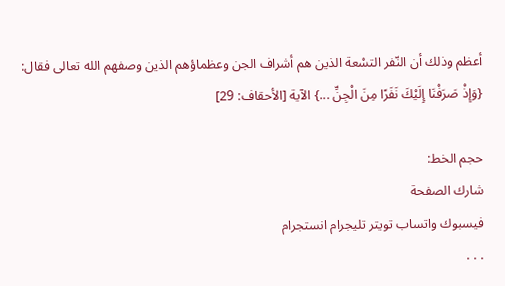أعظم وذلك أن النّفر التسْعة الذين هم أشراف الجن وعظماؤهم الذين وصفهم الله تعالى فقال: {وَإِذْ صَرَفْنَا إِلَيْكَ نَفَرًا مِنَ الْجِنِّ ...} الآية [الأحقاف: 29]

حجم الخط:
شارك الصفحة
فيسبوك واتساب تويتر تليجرام انستجرام
. . .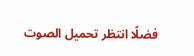فضلًا انتظر تحميل الصوت